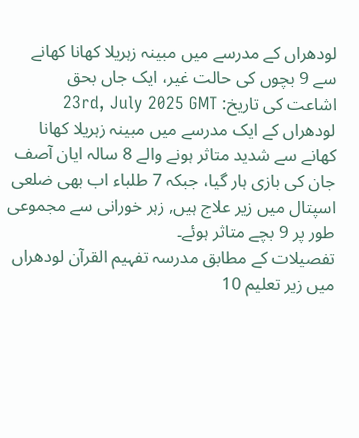لودھراں کے مدرسے میں مبینہ زہریلا کھانا کھانے سے 9 بچوں کی حالت غیر، ایک جاں بحق
اشاعت کی تاریخ: 23rd, July 2025 GMT
لودھراں کے ایک مدرسے میں مبینہ زہریلا کھانا کھانے سے شدید متاثر ہونے والے 8 سالہ ایان آصف جان کی بازی ہار گیا، جبکہ 7 طلباء اب بھی ضلعی اسپتال میں زیر علاج ہیں, زہر خورانی سے مجموعی طور پر 9 بچے متاثر ہوئے۔
تفصیلات کے مطابق مدرسہ تفہیم القرآن لودھراں میں زیر تعلیم 10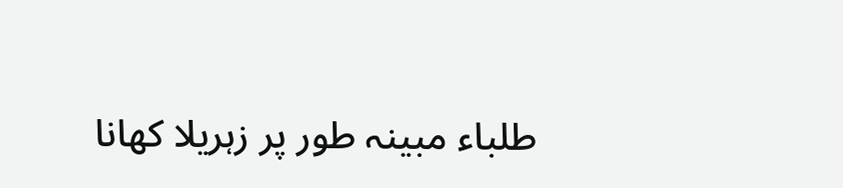طلباء مبینہ طور پر زہریلا کھانا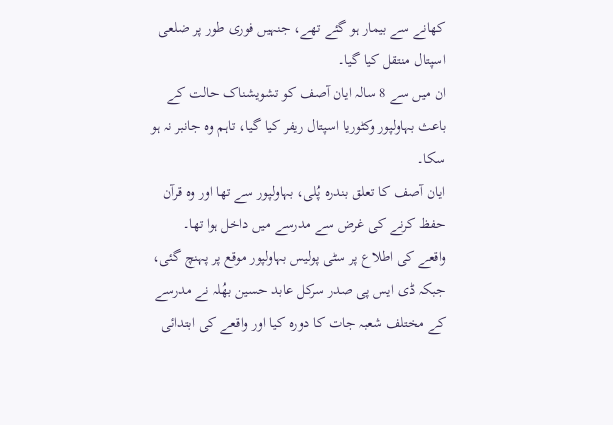کھانے سے بیمار ہو گئے تھے، جنہیں فوری طور پر ضلعی اسپتال منتقل کیا گیا۔
ان میں سے 8 سالہ ایان آصف کو تشویشناک حالت کے باعث بہاولپور وکٹوریا اسپتال ریفر کیا گیا، تاہم وہ جانبر نہ ہو سکا۔
ایان آصف کا تعلق بندرہ پُلی، بہاولپور سے تھا اور وہ قرآن حفظ کرنے کی غرض سے مدرسے میں داخل ہوا تھا۔
واقعے کی اطلاع پر سٹی پولیس بہاولپور موقع پر پہنچ گئی، جبکہ ڈی ایس پی صدر سرکل عابد حسین بھُلہ نے مدرسے کے مختلف شعبہ جات کا دورہ کیا اور واقعے کی ابتدائی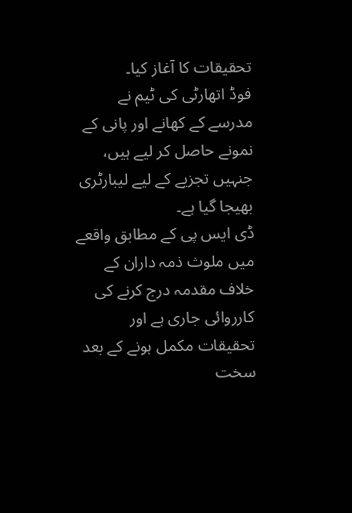تحقیقات کا آغاز کیا۔
فوڈ اتھارٹی کی ٹیم نے مدرسے کے کھانے اور پانی کے نمونے حاصل کر لیے ہیں، جنہیں تجزیے کے لیے لیبارٹری بھیجا گیا ہے۔
ڈی ایس پی کے مطابق واقعے میں ملوث ذمہ داران کے خلاف مقدمہ درج کرنے کی کارروائی جاری ہے اور تحقیقات مکمل ہونے کے بعد سخت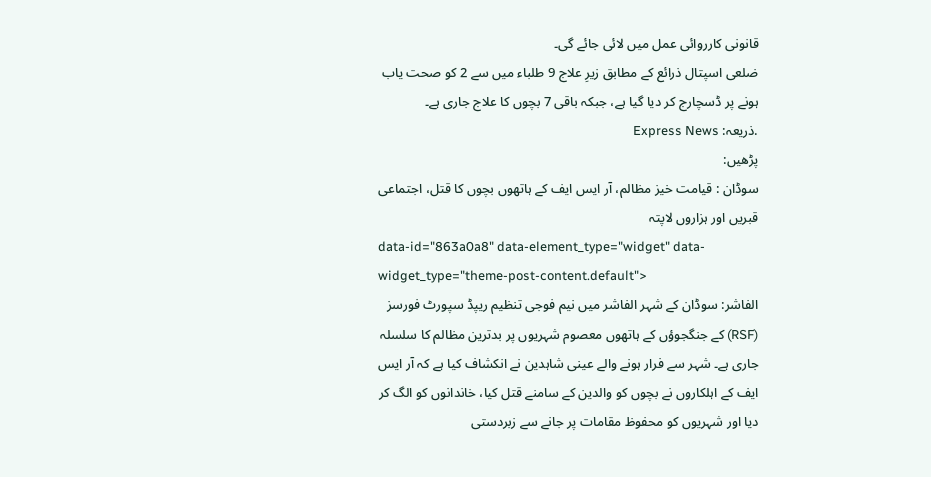قانونی کارروائی عمل میں لائی جائے گی۔
ضلعی اسپتال ذرائع کے مطابق زیرِ علاج 9 طلباء میں سے 2 کو صحت یاب ہونے پر ڈسچارج کر دیا گیا ہے، جبکہ باقی 7 بچوں کا علاج جاری ہے۔
.ذریعہ: Express News
پڑھیں:
سوڈان : قیامت خیز مظالم، آر ایس ایف کے ہاتھوں بچوں کا قتل، اجتماعی قبریں اور ہزاروں لاپتہ
data-id="863a0a8" data-element_type="widget" data-widget_type="theme-post-content.default">
الفاشر: سوڈان کے شہر الفاشر میں نیم فوجی تنظیم ریپڈ سپورٹ فورسز (RSF) کے جنگجوؤں کے ہاتھوں معصوم شہریوں پر بدترین مظالم کا سلسلہ جاری ہے۔ شہر سے فرار ہونے والے عینی شاہدین نے انکشاف کیا ہے کہ آر ایس ایف کے اہلکاروں نے بچوں کو والدین کے سامنے قتل کیا، خاندانوں کو الگ کر دیا اور شہریوں کو محفوظ مقامات پر جانے سے زبردستی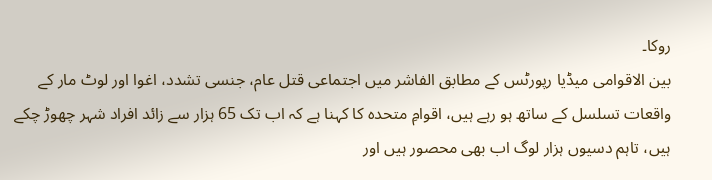روکا۔
بین الاقوامی میڈیا رپورٹس کے مطابق الفاشر میں اجتماعی قتل عام، جنسی تشدد، اغوا اور لوٹ مار کے واقعات تسلسل کے ساتھ ہو رہے ہیں، اقوامِ متحدہ کا کہنا ہے کہ اب تک 65 ہزار سے زائد افراد شہر چھوڑ چکے ہیں، تاہم دسیوں ہزار لوگ اب بھی محصور ہیں اور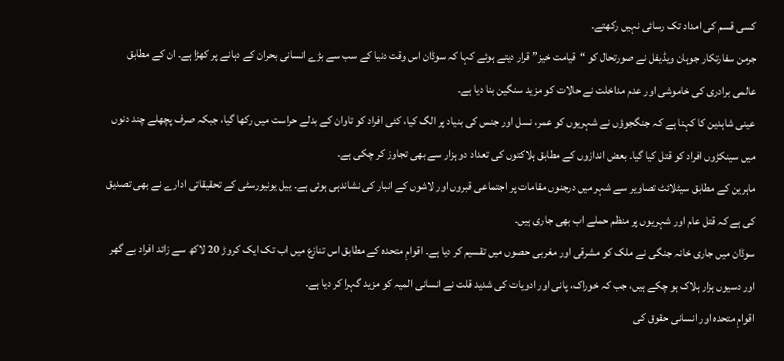کسی قسم کی امداد تک رسائی نہیں رکھتے۔
جرمن سفارتکار جوہان ویڈیفل نے صورتحال کو “قیامت خیز” قرار دیتے ہوئے کہا کہ سوڈان اس وقت دنیا کے سب سے بڑے انسانی بحران کے دہانے پر کھڑا ہے۔ ان کے مطابق عالمی برادری کی خاموشی اور عدم مداخلت نے حالات کو مزید سنگین بنا دیا ہے۔
عینی شاہدین کا کہنا ہے کہ جنگجوؤں نے شہریوں کو عمر، نسل اور جنس کی بنیاد پر الگ کیا، کئی افراد کو تاوان کے بدلے حراست میں رکھا گیا، جبکہ صرف پچھلے چند دنوں میں سینکڑوں افراد کو قتل کیا گیا۔ بعض اندازوں کے مطابق ہلاکتوں کی تعداد دو ہزار سے بھی تجاوز کر چکی ہے۔
ماہرین کے مطابق سیٹلائٹ تصاویر سے شہر میں درجنوں مقامات پر اجتماعی قبروں اور لاشوں کے انبار کی نشاندہی ہوئی ہے۔ ییل یونیورسٹی کے تحقیقاتی ادارے نے بھی تصدیق کی ہے کہ قتل عام اور شہریوں پر منظم حملے اب بھی جاری ہیں۔
سوڈان میں جاری خانہ جنگی نے ملک کو مشرقی اور مغربی حصوں میں تقسیم کر دیا ہے۔ اقوامِ متحدہ کے مطابق اس تنازع میں اب تک ایک کروڑ 20 لاکھ سے زائد افراد بے گھر اور دسیوں ہزار ہلاک ہو چکے ہیں، جب کہ خوراک، پانی اور ادویات کی شدید قلت نے انسانی المیہ کو مزید گہرا کر دیا ہے۔
اقوامِ متحدہ اور انسانی حقوق کی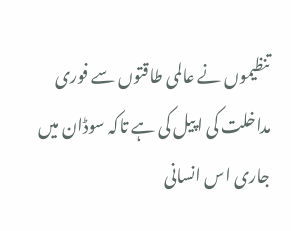تنظیموں نے عالمی طاقتوں سے فوری مداخلت کی اپیل کی ہے تاکہ سوڈان میں جاری اس انسانی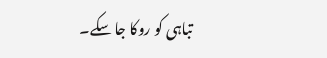تباہی کو روکا جا سکے۔